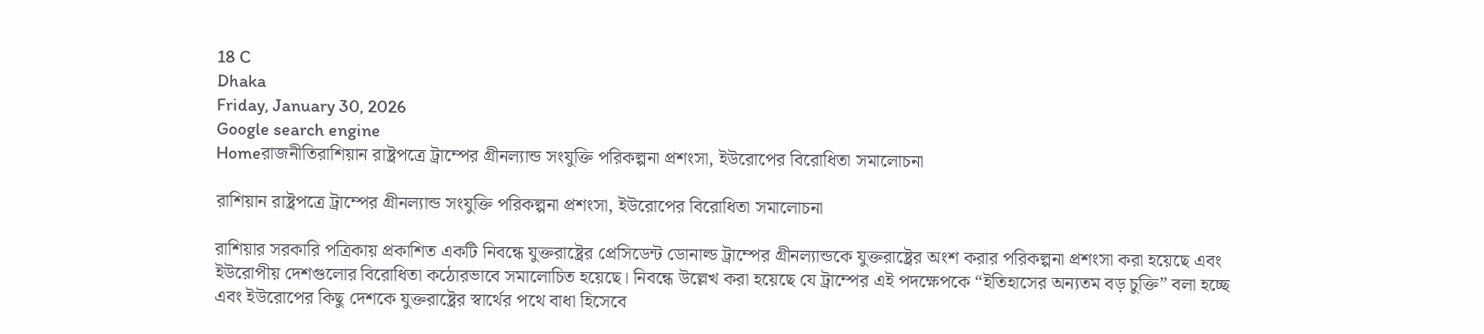18 C
Dhaka
Friday, January 30, 2026
Google search engine
Homeরাজনীতিরাশিয়ান রাষ্ট্রপত্রে ট্রাম্পের গ্রীনল্যান্ড সংযুক্তি পরিকল্পনা প্রশংসা, ইউরোপের বিরোধিতা সমালোচনা

রাশিয়ান রাষ্ট্রপত্রে ট্রাম্পের গ্রীনল্যান্ড সংযুক্তি পরিকল্পনা প্রশংসা, ইউরোপের বিরোধিতা সমালোচনা

রাশিয়ার সরকারি পত্রিকায় প্রকাশিত একটি নিবন্ধে যুক্তরাষ্ট্রের প্রেসিডেন্ট ডোনাল্ড ট্রাম্পের গ্রীনল্যান্ডকে যুক্তরাষ্ট্রের অংশ করার পরিকল্পনা প্রশংসা করা হয়েছে এবং ইউরোপীয় দেশগুলোর বিরোধিতা কঠোরভাবে সমালোচিত হয়েছে। নিবন্ধে উল্লেখ করা হয়েছে যে ট্রাম্পের এই পদক্ষেপকে “ইতিহাসের অন্যতম বড় চুক্তি” বলা হচ্ছে এবং ইউরোপের কিছু দেশকে যুক্তরাষ্ট্রের স্বার্থের পথে বাধা হিসেবে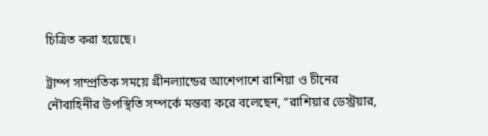চিত্রিত করা হয়েছে।

ট্রাম্প সাম্প্রতিক সময়ে গ্রীনল্যান্ডের আশেপাশে রাশিয়া ও চীনের নৌবাহিনীর উপস্থিতি সম্পর্কে মন্তব্য করে বলেছেন, “রাশিয়ার ডেস্ট্রয়ার,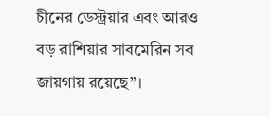চীনের ডেস্ট্রয়ার এবং আরও বড় রাশিয়ার সাবমেরিন সব জায়গায় রয়েছে”।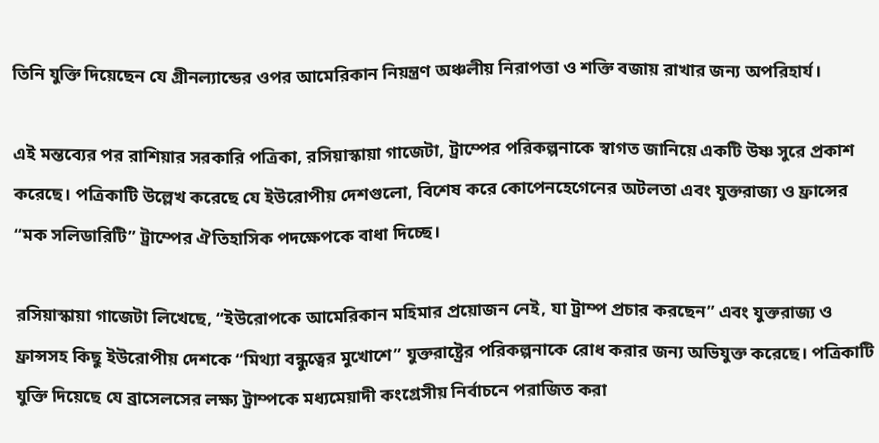তিনি যুক্তি দিয়েছেন যে গ্রীনল্যান্ডের ওপর আমেরিকান নিয়ন্ত্রণ অঞ্চলীয় নিরাপত্তা ও শক্তি বজায় রাখার জন্য অপরিহার্য।

এই মন্তব্যের পর রাশিয়ার সরকারি পত্রিকা, রসিয়াস্কায়া গাজেটা, ট্রাম্পের পরিকল্পনাকে স্বাগত জানিয়ে একটি উষ্ণ সুরে প্রকাশ করেছে। পত্রিকাটি উল্লেখ করেছে যে ইউরোপীয় দেশগুলো, বিশেষ করে কোপেনহেগেনের অটলতা এবং যুক্তরাজ্য ও ফ্রান্সের “মক সলিডারিটি” ট্রাম্পের ঐতিহাসিক পদক্ষেপকে বাধা দিচ্ছে।

রসিয়াস্কায়া গাজেটা লিখেছে, “ইউরোপকে আমেরিকান মহিমার প্রয়োজন নেই, যা ট্রাম্প প্রচার করছেন” এবং যুক্তরাজ্য ও ফ্রান্সসহ কিছু ইউরোপীয় দেশকে “মিথ্যা বন্ধুত্বের মুখোশে” যুক্তরাষ্ট্রের পরিকল্পনাকে রোধ করার জন্য অভিযুক্ত করেছে। পত্রিকাটি যুক্তি দিয়েছে যে ব্রাসেলসের লক্ষ্য ট্রাম্পকে মধ্যমেয়াদী কংগ্রেসীয় নির্বাচনে পরাজিত করা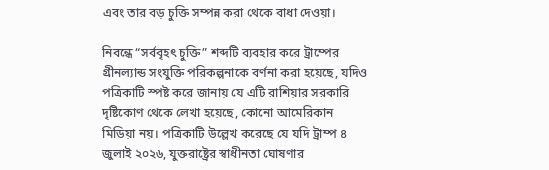এবং তার বড় চুক্তি সম্পন্ন করা থেকে বাধা দেওয়া।

নিবন্ধে “সর্ববৃহৎ চুক্তি” শব্দটি ব্যবহার করে ট্রাম্পের গ্রীনল্যান্ড সংযুক্তি পরিকল্পনাকে বর্ণনা করা হয়েছে, যদিও পত্রিকাটি স্পষ্ট করে জানায় যে এটি রাশিয়ার সরকারি দৃষ্টিকোণ থেকে লেখা হয়েছে, কোনো আমেরিকান মিডিয়া নয়। পত্রিকাটি উল্লেখ করেছে যে যদি ট্রাম্প ৪ জুলাই ২০২৬, যুক্তরাষ্ট্রের স্বাধীনতা ঘোষণার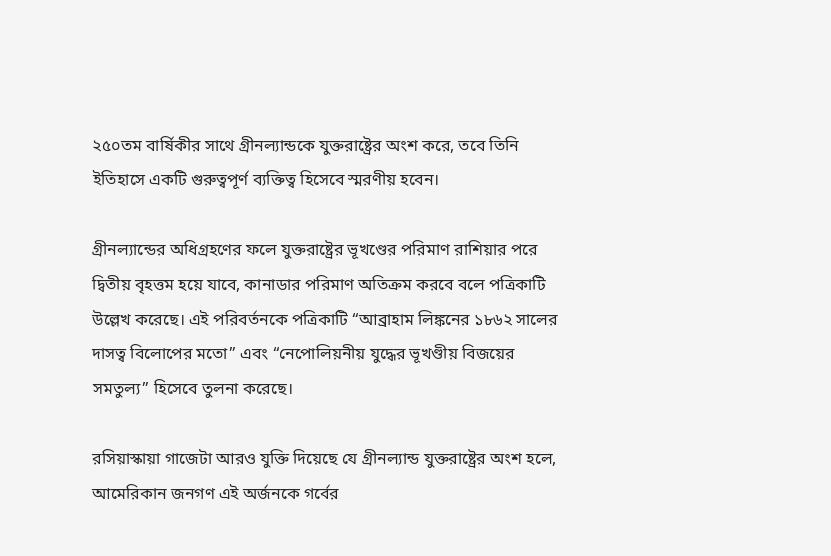২৫০তম বার্ষিকীর সাথে গ্রীনল্যান্ডকে যুক্তরাষ্ট্রের অংশ করে, তবে তিনি ইতিহাসে একটি গুরুত্বপূর্ণ ব্যক্তিত্ব হিসেবে স্মরণীয় হবেন।

গ্রীনল্যান্ডের অধিগ্রহণের ফলে যুক্তরাষ্ট্রের ভূখণ্ডের পরিমাণ রাশিয়ার পরে দ্বিতীয় বৃহত্তম হয়ে যাবে, কানাডার পরিমাণ অতিক্রম করবে বলে পত্রিকাটি উল্লেখ করেছে। এই পরিবর্তনকে পত্রিকাটি “আব্রাহাম লিঙ্কনের ১৮৬২ সালের দাসত্ব বিলোপের মতো” এবং “নেপোলিয়নীয় যুদ্ধের ভূখণ্ডীয় বিজয়ের সমতুল্য” হিসেবে তুলনা করেছে।

রসিয়াস্কায়া গাজেটা আরও যুক্তি দিয়েছে যে গ্রীনল্যান্ড যুক্তরাষ্ট্রের অংশ হলে, আমেরিকান জনগণ এই অর্জনকে গর্বের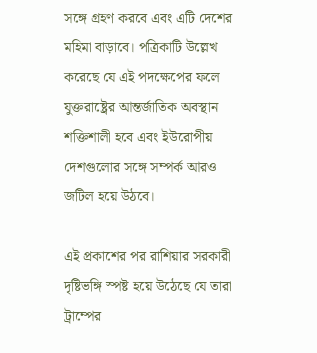সঙ্গে গ্রহণ করবে এবং এটি দেশের মহিমা বাড়াবে। পত্রিকাটি উল্লেখ করেছে যে এই পদক্ষেপের ফলে যুক্তরাষ্ট্রের আন্তর্জাতিক অবস্থান শক্তিশালী হবে এবং ইউরোপীয় দেশগুলোর সঙ্গে সম্পর্ক আরও জটিল হয়ে উঠবে।

এই প্রকাশের পর রাশিয়ার সরকারী দৃষ্টিভঙ্গি স্পষ্ট হয়ে উঠেছে যে তারা ট্রাম্পের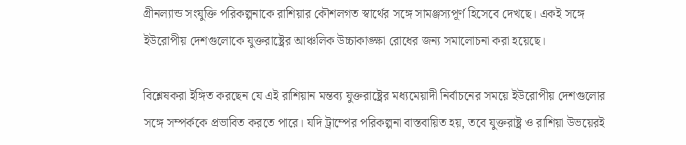গ্রীনল্যান্ড সংযুক্তি পরিকল্পনাকে রাশিয়ার কৌশলগত স্বার্থের সঙ্গে সামঞ্জস্যপূর্ণ হিসেবে দেখছে। একই সঙ্গে ইউরোপীয় দেশগুলোকে যুক্তরাষ্ট্রের আঞ্চলিক উচ্চাকাঙ্ক্ষা রোধের জন্য সমালোচনা করা হয়েছে।

বিশ্লেষকরা ইঙ্গিত করছেন যে এই রাশিয়ান মন্তব্য যুক্তরাষ্ট্রের মধ্যমেয়াদী নির্বাচনের সময়ে ইউরোপীয় দেশগুলোর সঙ্গে সম্পর্ককে প্রভাবিত করতে পারে। যদি ট্রাম্পের পরিকল্পনা বাস্তবায়িত হয়, তবে যুক্তরাষ্ট্র ও রাশিয়া উভয়েরই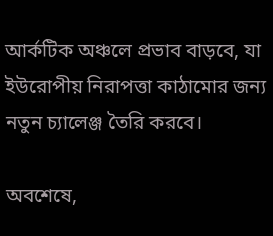আর্কটিক অঞ্চলে প্রভাব বাড়বে, যা ইউরোপীয় নিরাপত্তা কাঠামোর জন্য নতুন চ্যালেঞ্জ তৈরি করবে।

অবশেষে,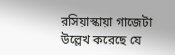রসিয়াস্কায়া গাজেটা উল্লেখ করেছে যে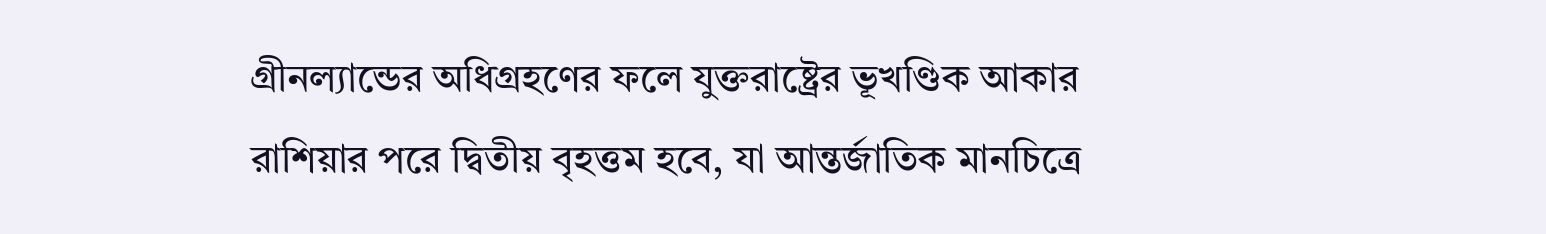গ্রীনল্যান্ডের অধিগ্রহণের ফলে যুক্তরাষ্ট্রের ভূখণ্ডিক আকার রাশিয়ার পরে দ্বিতীয় বৃহত্তম হবে, যা আন্তর্জাতিক মানচিত্রে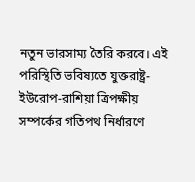নতুন ভারসাম্য তৈরি করবে। এই পরিস্থিতি ভবিষ্যতে যুক্তরাষ্ট্র-ইউরোপ-রাশিয়া ত্রিপক্ষীয় সম্পর্কের গতিপথ নির্ধারণে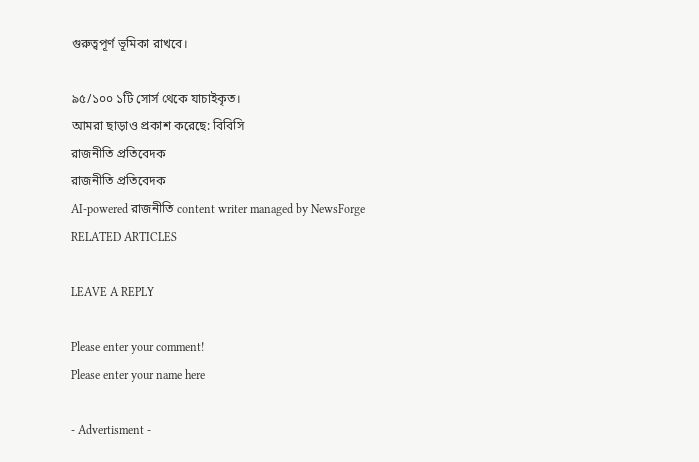গুরুত্বপূর্ণ ভূমিকা রাখবে।

৯৫/১০০ ১টি সোর্স থেকে যাচাইকৃত।
আমরা ছাড়াও প্রকাশ করেছে: বিবিসি
রাজনীতি প্রতিবেদক
রাজনীতি প্রতিবেদক
AI-powered রাজনীতি content writer managed by NewsForge
RELATED ARTICLES

LEAVE A REPLY

Please enter your comment!
Please enter your name here

- Advertisment -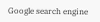Google search engine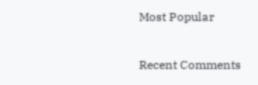Most Popular

Recent Comments